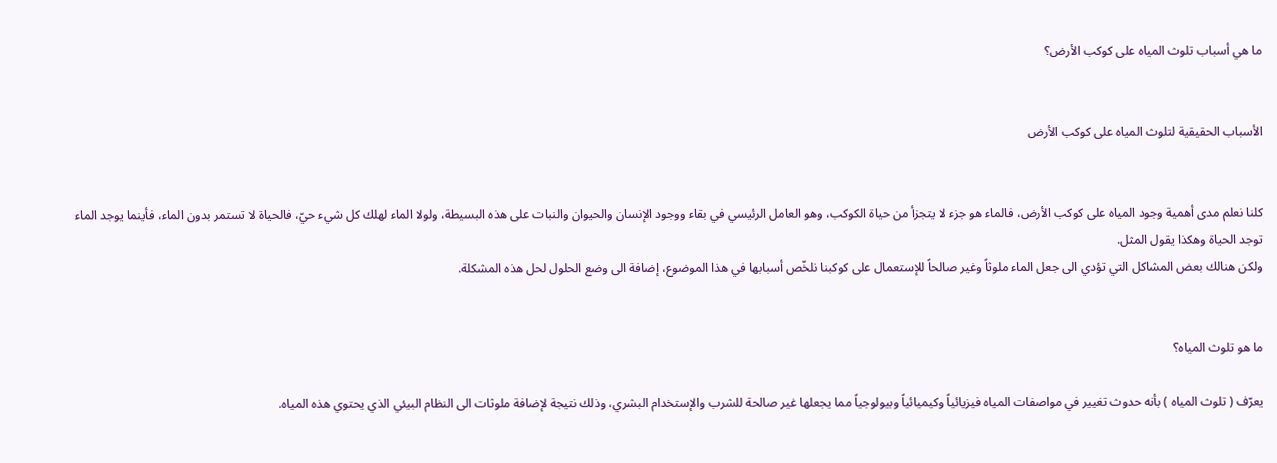ما هي أسباب تلوث المياه على كوكب الأرض؟


الأسباب الحقيقية لتلوث المياه على كوكب الأرض


كلنا نعلم مدى أهمية وجود المياه على كوكب الأرض، فالماء هو جزء لا يتجزأ من حياة الكوكب، وهو العامل الرئيسي في بقاء ووجود الإنسان والحيوان والنبات على هذه البسيطة، ولولا الماء لهلك كل شيء حيّ، فالحياة لا تستمر بدون الماء، فأينما يوجد الماء توجد الحياة وهكذا يقول المثل.
ولكن هنالك بعض المشاكل التي تؤدي الى جعل الماء ملوثاً وغير صالحاً للإستعمال على كوكبنا نلخّص أسبابها في هذا الموضوع، إضافة الى وضع الحلول لحل هذه المشكلة.


ما هو تلوث المياه؟

يعرّف ( تلوث المياه ) بأنه حدوث تغيير في مواصفات المياه فيزيائياً وكيميائياً وبيولوجياً مما يجعلها غير صالحة للشرب والإستخدام البشري، وذلك نتيجة لإضافة ملوثات الى النظام البيئي الذي يحتوي هذه المياه.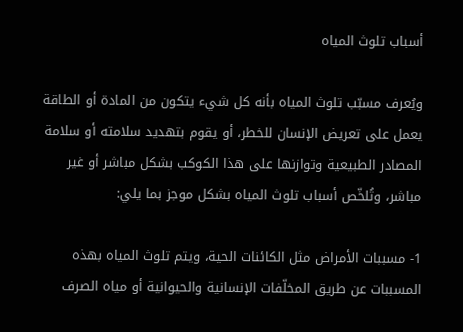أسباب تلوث المياه

ويُعرف مسبّب تلوث المياه بأنه كل شيء يتكون من المادة أو الطاقة يعمل على تعريض الإنسان للخطر، أو يقوم بتهديد سلامته أو سلامة المصادر الطبيعية وتوازنها على هذا الكوكب بشكل مباشر أو غير مباشر، وتُلخّص أسباب تلوث المياه بشكل موجز بما يلي:

1- مسببات الأمراض مثل الكائنات الحية، ويتم تلوث المياه بهذه المسببات عن طريق المخلّفات الإنسانية والحيوانية أو مياه الصرف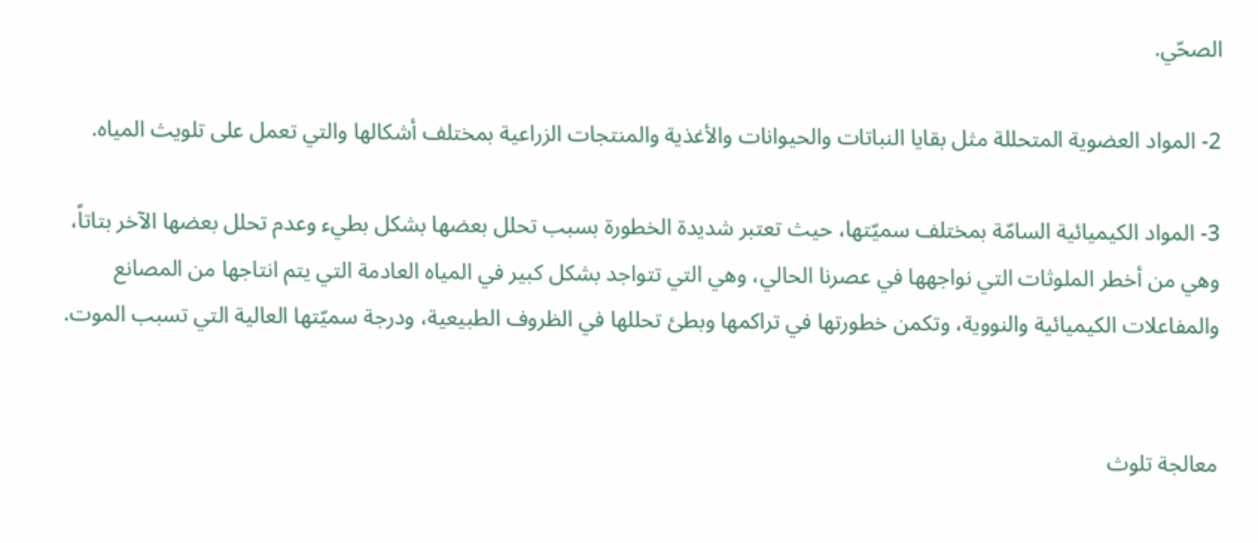الصحّي.

2- المواد العضوية المتحللة مثل بقايا النباتات والحيوانات والأغذية والمنتجات الزراعية بمختلف أشكالها والتي تعمل على تلويث المياه.

3- المواد الكيميائية السامّة بمختلف سميّتها، حيث تعتبر شديدة الخطورة بسبب تحلل بعضها بشكل بطيء وعدم تحلل بعضها الآخر بتاتاً، وهي من أخطر الملوثات التي نواجهها في عصرنا الحالي، وهي التي تتواجد بشكل كبير في المياه العادمة التي يتم انتاجها من المصانع والمفاعلات الكيميائية والنووية، وتكمن خطورتها في تراكمها وبطئ تحللها في الظروف الطبيعية، ودرجة سميّتها العالية التي تسبب الموت.


معالجة تلوث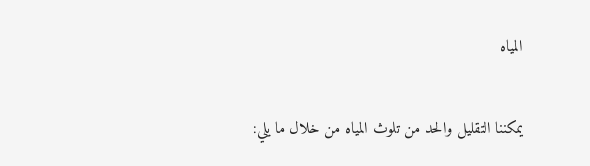المياه

يمكننا التقليل والحد من تلوث المياه من خلال ما يلي: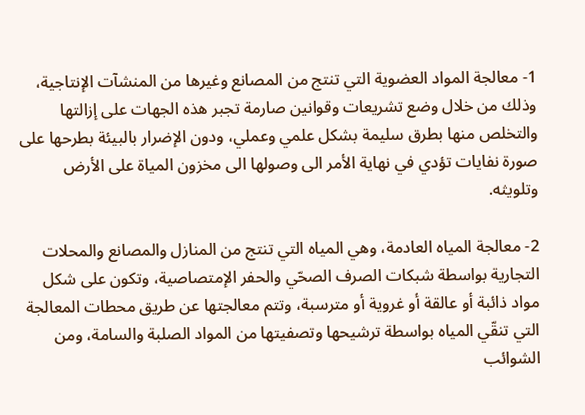1- معالجة المواد العضوية التي تنتج من المصانع وغيرها من المنشآت الإنتاجية، وذلك من خلال وضع تشريعات وقوانين صارمة تجبر هذه الجهات على إزالتها والتخلص منها بطرق سليمة بشكل علمي وعملي، ودون الإضرار بالبيئة بطرحها على صورة نفايات تؤدي في نهاية الأمر الى وصولها الى مخزون المياة على الأرض وتلويثه.

2- معالجة المياه العادمة، وهي المياه التي تنتج من المنازل والمصانع والمحلات التجارية بواسطة شبكات الصرف الصحّي والحفر الإمتصاصية، وتكون على شكل مواد ذائبة أو عالقة أو غروية أو مترسبة، وتتم معالجتها عن طريق محطات المعالجة التي تنقّي المياه بواسطة ترشيحها وتصفيتها من المواد الصلبة والسامة، ومن الشوائب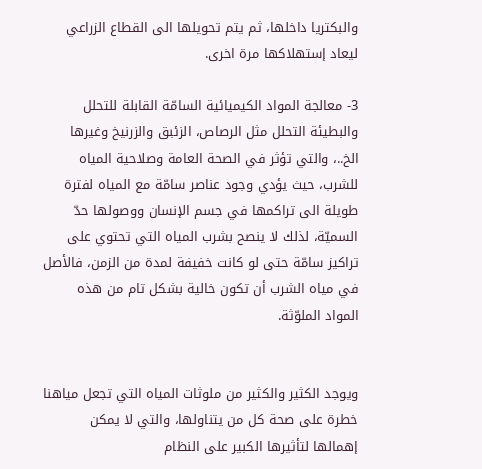والبكتريا داخلها، ثم يتم تحويلها الى القطاع الزراعي ليعاد إستهلاكها مرة اخرى.

3- معالجة المواد الكيميائية السامّة القابلة للتحلل والبطيئة التحلل مثل الرصاص، الزئبق والزرنيخ وغيرها الخ..، والتي تؤثر في الصحة العامة وصلاحية المياه للشرب، حيث يؤدي وجود عناصر سامّة مع المياه لفترة طويلة الى تراكمها في جسم الإنسان ووصولها حدّ السميّة، لذلك لا ينصح بشرب المياه التي تحتوي على تراكيز سامّة حتى لو كانت خفيفة لمدة من الزمن، فالأصل في مياه الشرب أن تكون خالية بشكل تام من هذه المواد الملوّثة.


ويوجد الكثير والكثير من ملوثات المياه التي تجعل مياهنا خطرة على صحة كل من يتناولها، والتي لا يمكن إهمالها لتأثيرها الكبير على النظام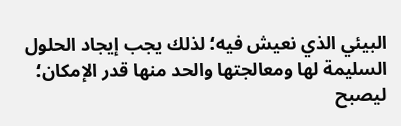البيئي الذي نعيش فيه؛ لذلك يجب إيجاد الحلول السليمة لها ومعالجتها والحد منها قدر الإمكان؛ ليصبح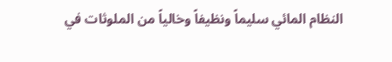النظام المائي سليماً ونظيفاً وخالياً من الملوثات في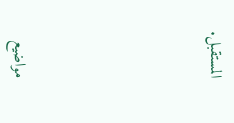المستقبل.







مواضيع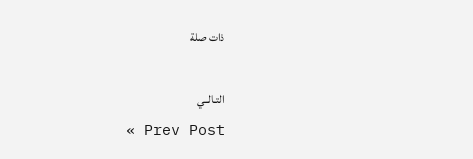ذات صلة

التـالــي
« Prev Post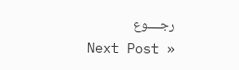رجــــوع
Next Post »